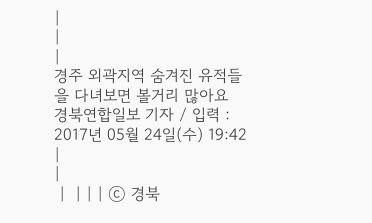|
|
|
경주 외곽지역 숨겨진 유적들을 다녀보면 볼거리 많아요
경북연합일보 기자 / 입력 : 2017년 05월 24일(수) 19:42
|
|
 |  | | | ⓒ 경북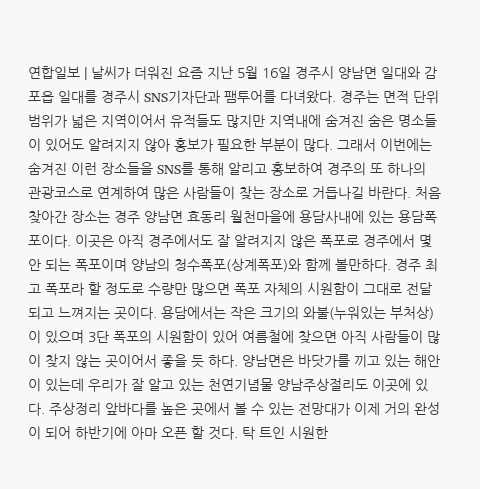연합일보 | 날씨가 더워진 요즘 지난 5월 16일 경주시 양남면 일대와 감포읍 일대를 경주시 SNS기자단과 팸투어를 다녀왔다. 경주는 면적 단위 범위가 넓은 지역이어서 유적들도 많지만 지역내에 숨겨진 숨은 명소들이 있어도 알려지지 않아 홍보가 필요한 부분이 많다. 그래서 이번에는 숨겨진 이런 장소들을 SNS를 통해 알리고 홍보하여 경주의 또 하나의 관광코스로 연계하여 많은 사람들이 찾는 장소로 거듭나길 바란다. 처음 찾아간 장소는 경주 양남면 효동리 월천마을에 용담사내에 있는 용담폭포이다. 이곳은 아직 경주에서도 잘 알려지지 않은 폭포로 경주에서 몇 안 되는 폭포이며 양남의 청수폭포(상계폭포)와 함께 볼만하다. 경주 최고 폭포라 할 정도로 수량만 많으면 폭포 자체의 시원함이 그대로 전달되고 느껴지는 곳이다. 용담에서는 작은 크기의 와불(누워있는 부처상)이 있으며 3단 폭포의 시원함이 있어 여름철에 찾으면 아직 사람들이 많이 찾지 않는 곳이어서 좋을 듯 하다. 양남면은 바닷가를 끼고 있는 해안이 있는데 우리가 잘 알고 있는 천연기념물 양남주상절리도 이곳에 있다. 주상정리 앞바다를 높은 곳에서 볼 수 있는 전망대가 이제 거의 완성이 되어 하반기에 아마 오픈 할 것다. 탁 트인 시원한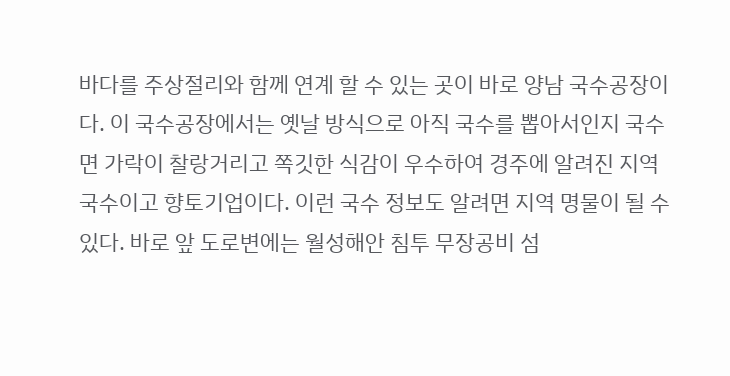바다를 주상절리와 함께 연계 할 수 있는 곳이 바로 양남 국수공장이다. 이 국수공장에서는 옛날 방식으로 아직 국수를 뽑아서인지 국수면 가락이 찰랑거리고 쪽깃한 식감이 우수하여 경주에 알려진 지역 국수이고 향토기업이다. 이런 국수 정보도 알려면 지역 명물이 될 수 있다. 바로 앞 도로변에는 월성해안 침투 무장공비 섬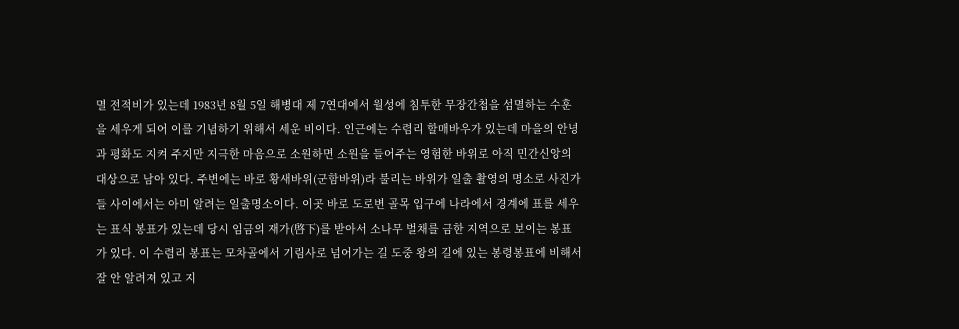멸 전적비가 있는데 1983년 8월 5일 해병대 제 7연대에서 월성에 침투한 무장간첩을 섬멸하는 수훈을 세우게 되어 이를 기념하기 위해서 세운 비이다. 인근에는 수렴리 할매바우가 있는데 마을의 안녕과 평화도 지켜 주지만 지극한 마음으로 소원하면 소원을 들어주는 영험한 바위로 아직 민간신앙의 대상으로 남아 있다. 주변에는 바로 황새바위(군함바위)라 불리는 바위가 일출 촬영의 명소로 사진가들 사이에서는 아미 알려는 일출명소이다. 이곳 바로 도로변 골목 입구에 나라에서 경계에 표를 세우는 표식 봉표가 있는데 당시 임금의 재가(啓下)를 받아서 소나무 벌채를 금한 지역으로 보이는 봉표가 있다. 이 수렴리 봉표는 모차골에서 기림사로 넘어가는 길 도중 왕의 길에 있는 봉령봉표에 비해서 잘 안 알려져 있고 지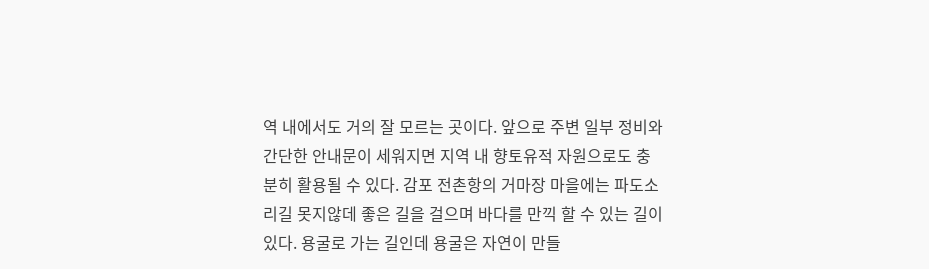역 내에서도 거의 잘 모르는 곳이다. 앞으로 주변 일부 정비와 간단한 안내문이 세워지면 지역 내 향토유적 자원으로도 충분히 활용될 수 있다. 감포 전촌항의 거마장 마을에는 파도소리길 못지않데 좋은 길을 걸으며 바다를 만끽 할 수 있는 길이 있다. 용굴로 가는 길인데 용굴은 자연이 만들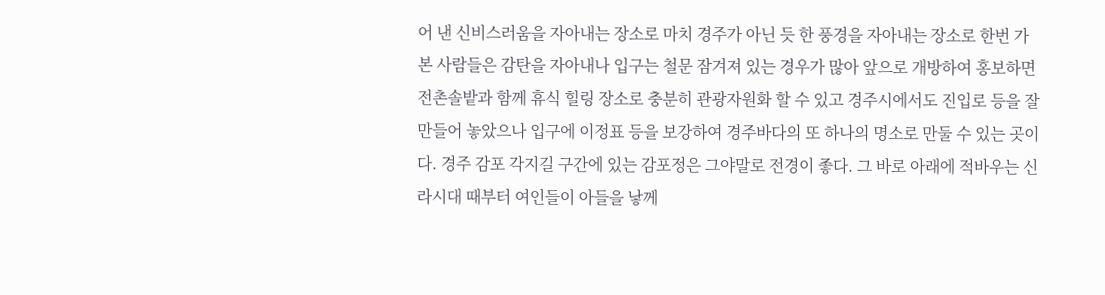어 낸 신비스러움을 자아내는 장소로 마치 경주가 아닌 듯 한 풍경을 자아내는 장소로 한번 가본 사람들은 감탄을 자아내나 입구는 철문 잠겨져 있는 경우가 많아 앞으로 개방하여 홍보하면 전촌솔밭과 함께 휴식 힐링 장소로 충분히 관광자원화 할 수 있고 경주시에서도 진입로 등을 잘 만들어 놓았으나 입구에 이정표 등을 보강하여 경주바다의 또 하나의 명소로 만둘 수 있는 곳이다. 경주 감포 각지길 구간에 있는 감포정은 그야말로 전경이 좋다. 그 바로 아래에 적바우는 신라시대 때부터 여인들이 아들을 낳께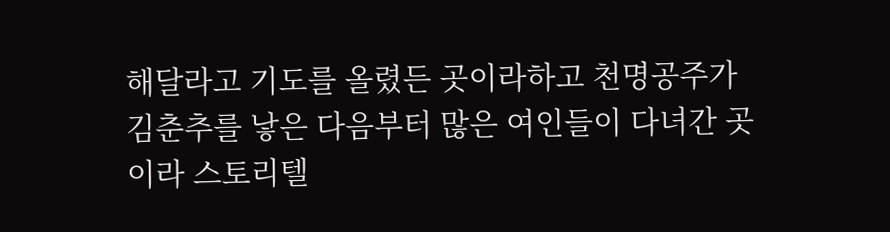해달라고 기도를 올렸든 곳이라하고 천명공주가 김춘추를 낳은 다음부터 많은 여인들이 다녀간 곳이라 스토리텔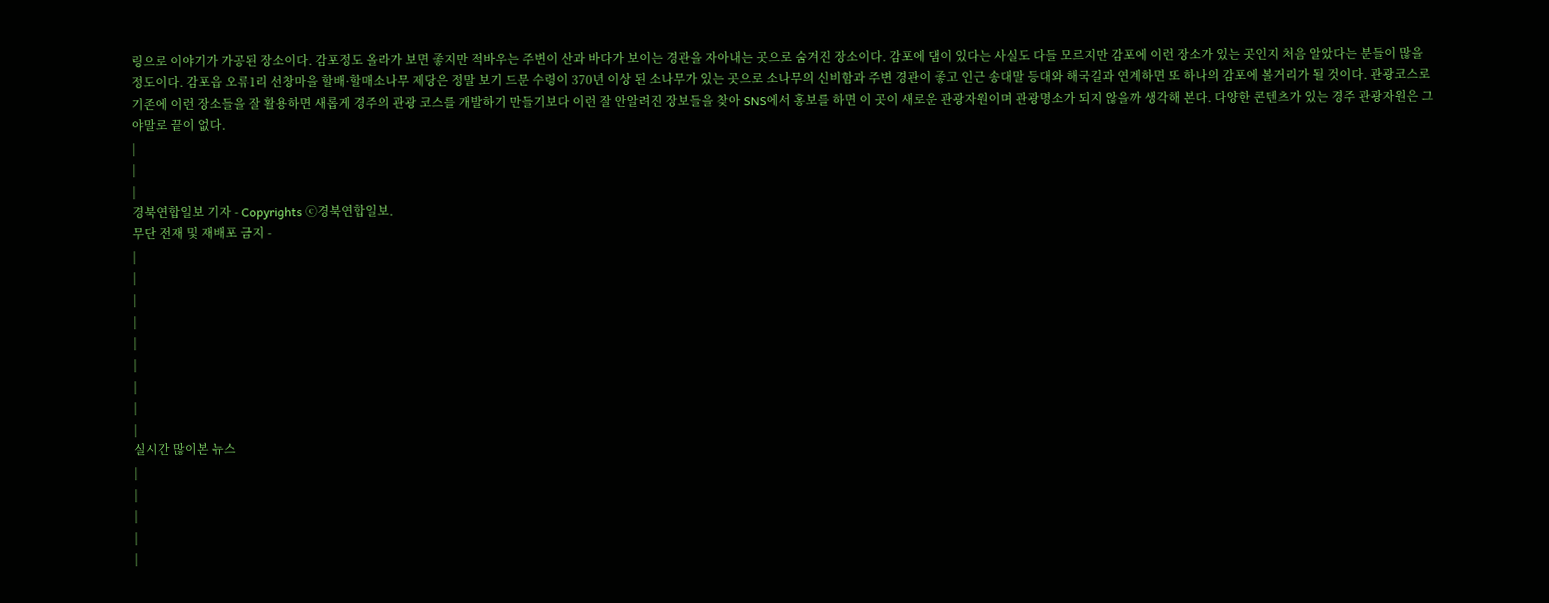링으로 이야기가 가공된 장소이다. 감포정도 올라가 보면 좋지만 적바우는 주변이 산과 바다가 보이는 경관을 자아내는 곳으로 숨겨진 장소이다. 감포에 댐이 있다는 사실도 다들 모르지만 감포에 이런 장소가 있는 곳인지 처음 알았다는 분들이 많을 정도이다. 감포읍 오류1리 선창마을 할배·할매소나무 제당은 정말 보기 드문 수령이 370년 이상 된 소나무가 있는 곳으로 소나무의 신비함과 주변 경관이 좋고 인근 송대말 등대와 해국길과 연계하면 또 하나의 감포에 볼거리가 될 것이다. 관광코스로 기존에 이런 장소들을 잘 활용하면 새롭게 경주의 관광 코스를 개발하기 만들기보다 이런 잘 안알려진 장보들을 찾아 SNS에서 홍보를 하면 이 곳이 새로운 관광자원이며 관광명소가 되지 않을까 생각해 본다. 다양한 콘텐츠가 있는 경주 관광자원은 그야말로 끝이 없다.
|
|
|
경북연합일보 기자 - Copyrights ⓒ경북연합일보.
무단 전재 및 재배포 금지 -
|
|
|
|
|
|
|
|
|
실시간 많이본 뉴스
|
|
|
|
|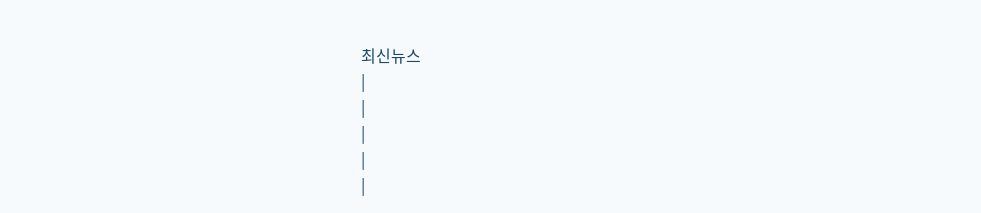최신뉴스
|
|
|
|
|